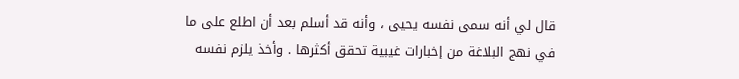قال لي أنه سمى نفسه يحيى ، وأنه قد أسلم بعد أن اطلع على ما
في نهج البلاغة من إخبارات غيبية تحقق أكثرها . وأخذ يلزم نفسه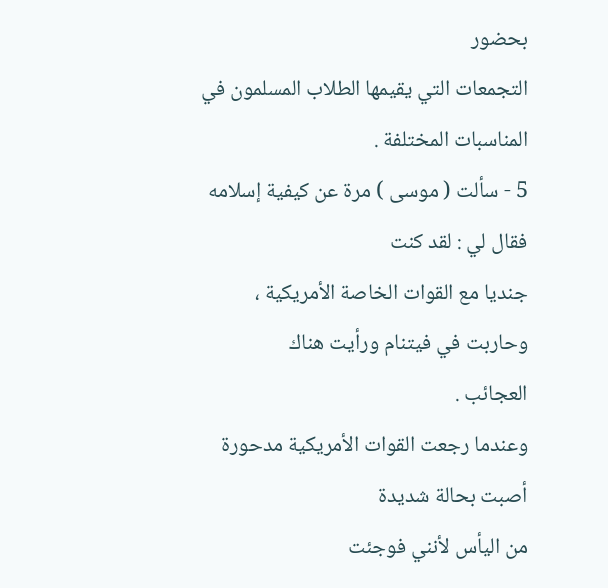بحضور
التجمعات التي يقيمها الطلاب المسلمون في المناسبات المختلفة .
5 - سألت ( موسى ) مرة عن كيفية إسلامه فقال لي : لقد كنت
جنديا مع القوات الخاصة الأمريكية ، وحاربت في فيتنام ورأيت هناك
العجائب .
وعندما رجعت القوات الأمريكية مدحورة أصبت بحالة شديدة
من اليأس لأنني فوجئت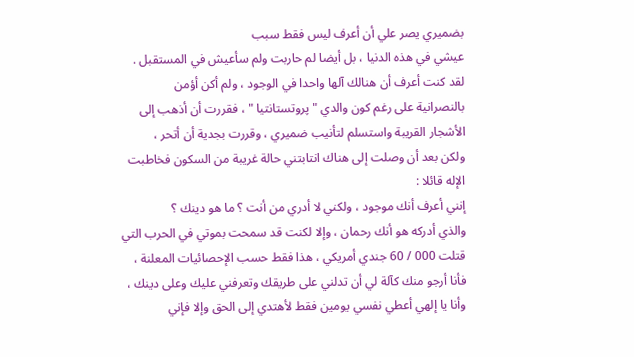بضميري يصر علي أن أعرف ليس فقط سبب
عيشي في هذه الدنيا ، بل أيضا لم حاربت ولم سأعيش في المستقبل .
لقد كنت أعرف أن هنالك آلها واحدا في الوجود ، ولم أكن أؤمن
بالنصرانية على رغم كون والدي " پروتستانتيا " ، فقررت أن أذهب إلى
الأشجار القريبة واستسلم لتأنيب ضميري ، وقررت بجدية أن أتحر ،
ولكن بعد أن وصلت إلى هناك انتابتني حالة غريبة من السكون فخاطبت
الإله قائلا :
إنني أعرف أنك موجود ، ولكني لا أدري من أنت ؟ ما هو دينك ؟
والذي أدركه هو أنك رحمان ، وإلا لكنت قد سمحت بموتي في الحرب التي
قتلت 000 / 60 جندي أمريكي ، هذا فقط حسب الإحصائيات المعلنة ،
فأنا أرجو منك كآلة لي أن تدلني على طريقك وتعرفني عليك وعلى دينك ،
وأنا يا إلهي أعطي نفسي يومين فقط لأهتدي إلى الحق وإلا فإني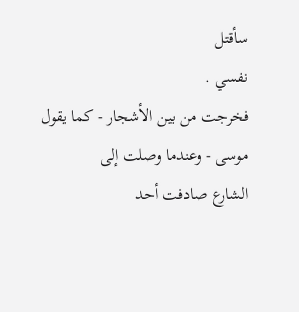سأقتل
نفسي .
فخرجت من بين الأشجار - كما يقول موسى - وعندما وصلت إلى
الشارع صادفت أحد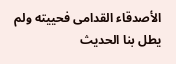الأصدقاء القدامى فحييته ولم يطل بنا الحديث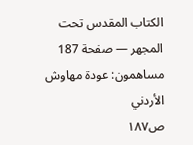الكتاب المقدس تحت المجهر — صفحة 187
مساهمون: عودة مهاوش الأردني
ص١٨٧